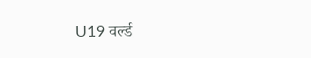U19 वर्ल्ड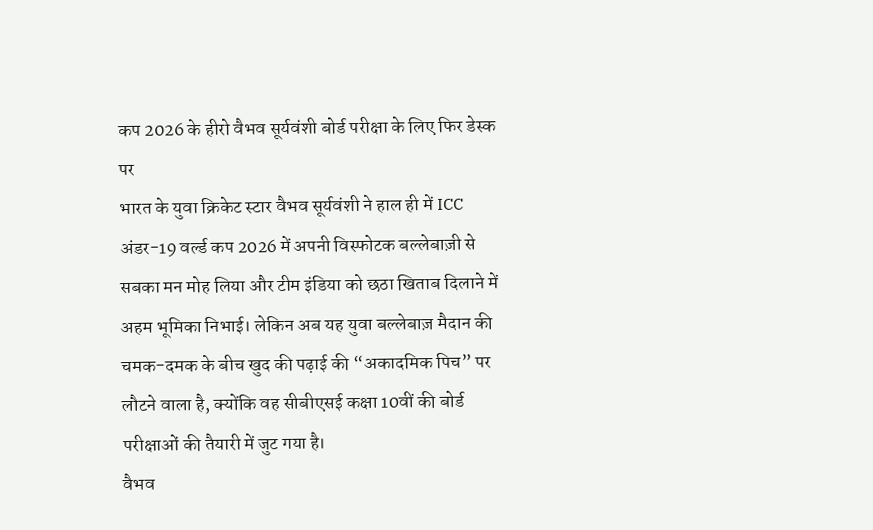कप 2026 के हीरो वैभव सूर्यवंशी बोर्ड परीक्षा के लिए फिर डेस्क पर
भारत के युवा क्रिकेट स्टार वैभव सूर्यवंशी ने हाल ही में ICC अंडर-19 वर्ल्ड कप 2026 में अपनी विस्फोटक बल्लेबाज़ी से सबका मन मोह लिया और टीम इंडिया को छठा खिताब दिलाने में अहम भूमिका निभाई। लेकिन अब यह युवा बल्लेबाज़ मैदान की चमक-दमक के बीच खुद की पढ़ाई की “अकादमिक पिच” पर लौटने वाला है, क्योंकि वह सीबीएसई कक्षा 10वीं की बोर्ड परीक्षाओं की तैयारी में जुट गया है।
वैभव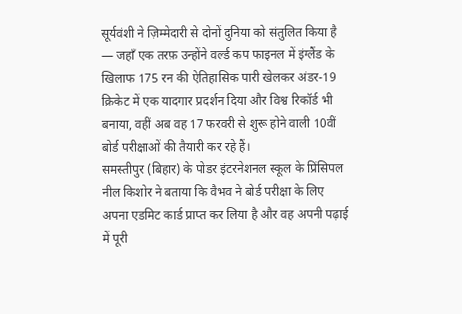सूर्यवंशी ने ज़िम्मेदारी से दोनों दुनिया को संतुलित किया है — जहाँ एक तरफ़ उन्होंने वर्ल्ड कप फाइनल में इंग्लैंड के खिलाफ 175 रन की ऐतिहासिक पारी खेलकर अंडर-19 क्रिकेट में एक यादगार प्रदर्शन दिया और विश्व रिकॉर्ड भी बनाया, वहीं अब वह 17 फरवरी से शुरू होने वाली 10वीं बोर्ड परीक्षाओं की तैयारी कर रहे हैं।
समस्तीपुर (बिहार) के पोडर इंटरनेशनल स्कूल के प्रिंसिपल नील किशोर ने बताया कि वैभव ने बोर्ड परीक्षा के लिए अपना एडमिट कार्ड प्राप्त कर लिया है और वह अपनी पढ़ाई में पूरी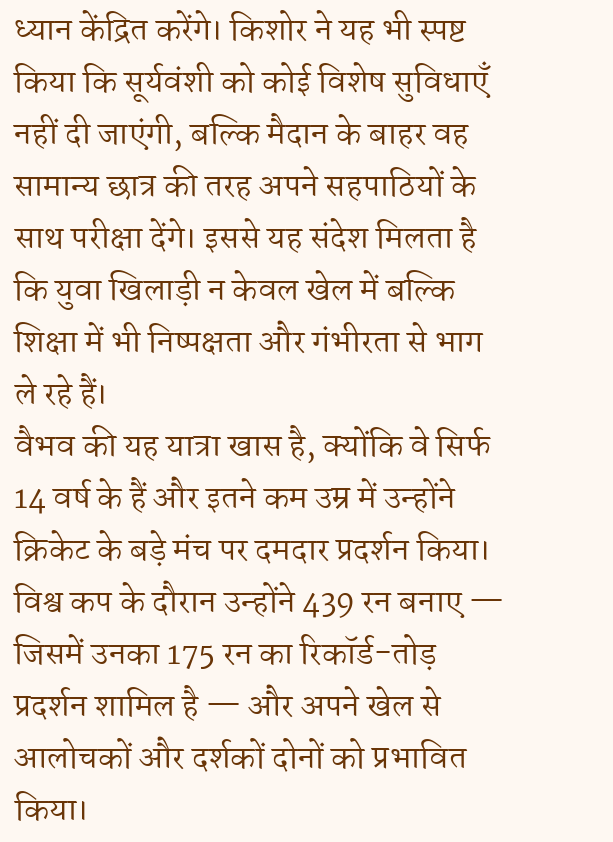ध्यान केंद्रित करेंगे। किशोर ने यह भी स्पष्ट किया कि सूर्यवंशी को कोई विशेष सुविधाएँ नहीं दी जाएंगी, बल्कि मैदान के बाहर वह सामान्य छात्र की तरह अपने सहपाठियों के साथ परीक्षा देंगे। इससे यह संदेश मिलता है कि युवा खिलाड़ी न केवल खेल में बल्कि शिक्षा में भी निष्पक्षता और गंभीरता से भाग ले रहे हैं।
वैभव की यह यात्रा खास है, क्योंकि वे सिर्फ 14 वर्ष के हैं और इतने कम उम्र में उन्होंने क्रिकेट के बड़े मंच पर दमदार प्रदर्शन किया। विश्व कप के दौरान उन्होंने 439 रन बनाए — जिसमें उनका 175 रन का रिकॉर्ड-तोड़ प्रदर्शन शामिल है — और अपने खेल से आलोचकों और दर्शकों दोनों को प्रभावित किया।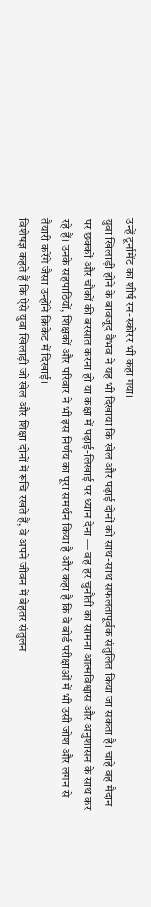उन्हें टूर्नामेंट का शीर्ष रन-स्कोरर भी कहा गया।
युवा खिलाड़ी होने के बावजूद वैभव ने यह भी दिखाया कि खेल और पढ़ाई दोनों को साथ-साथ सफलतापूर्वक संतुलित किया जा सकता है। चाहे वह मैदान पर छक्कों और चौकों की बरसात करना हो या कक्षा में पढ़ाई-लिखाई पर ध्यान देना — वह हर चुनौती का सामना आत्मविश्वास और अनुशासन के साथ कर रहे हैं। उनके सहपाठियों, शिक्षकों और परिवार ने भी इस निर्णय का पूरा समर्थन किया है और कहा है कि वे बोर्ड परीक्षाओं में भी उसी जोश और लगन से तैयारी करेंगे जैसा उन्होंने क्रिकेट में दिखाई।
विशेषज्ञ कहते हैं कि ऐसे युवा खिलाड़ी जो खेल और शिक्षा दोनों में रूचि रखते हैं, वे अपने जीवन में बेहतर संतुलन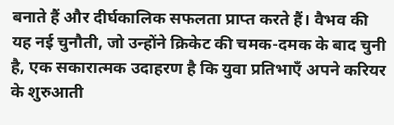बनाते हैं और दीर्घकालिक सफलता प्राप्त करते हैं। वैभव की यह नई चुनौती, जो उन्होंने क्रिकेट की चमक-दमक के बाद चुनी है, एक सकारात्मक उदाहरण है कि युवा प्रतिभाएँ अपने करियर के शुरुआती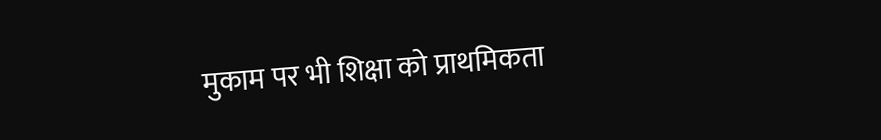मुकाम पर भी शिक्षा को प्राथमिकता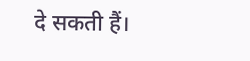दे सकती हैं।